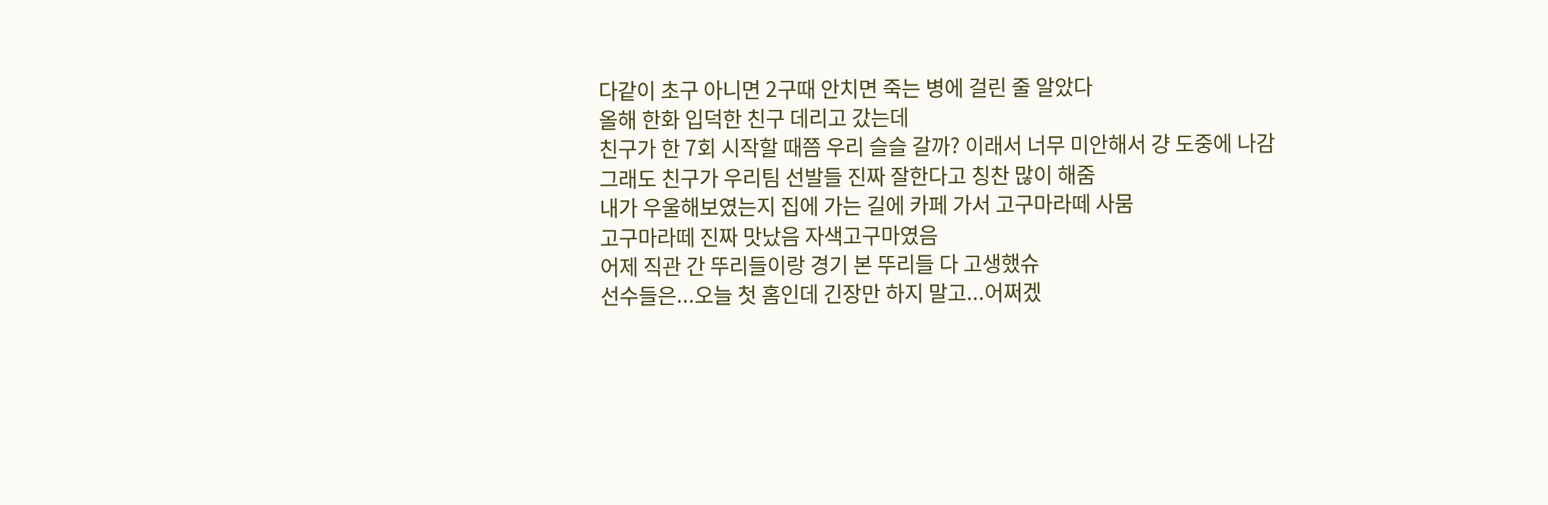다같이 초구 아니면 2구때 안치면 죽는 병에 걸린 줄 알았다
올해 한화 입덕한 친구 데리고 갔는데
친구가 한 7회 시작할 때쯤 우리 슬슬 갈까? 이래서 너무 미안해서 걍 도중에 나감
그래도 친구가 우리팀 선발들 진짜 잘한다고 칭찬 많이 해줌
내가 우울해보였는지 집에 가는 길에 카페 가서 고구마라떼 사뭄
고구마라떼 진짜 맛났음 자색고구마였음
어제 직관 간 뚜리들이랑 경기 본 뚜리들 다 고생했슈
선수들은...오늘 첫 홈인데 긴장만 하지 말고...어쩌겠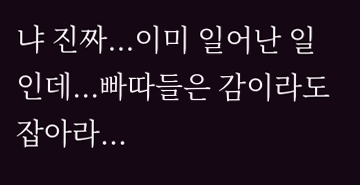냐 진짜...이미 일어난 일인데...빠따들은 감이라도 잡아라...